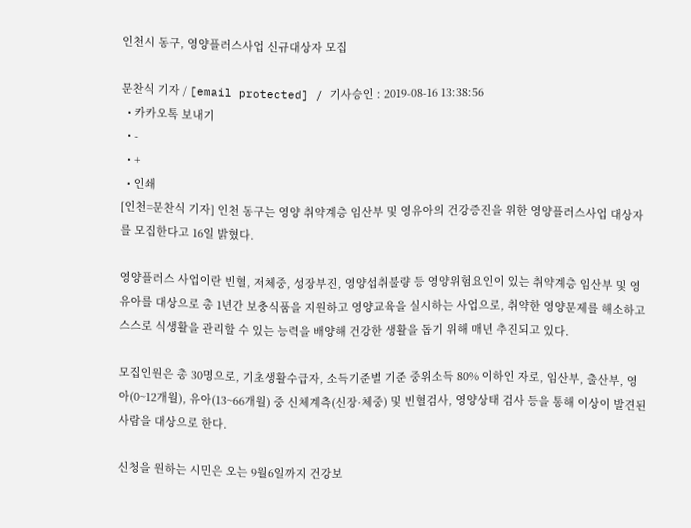인천시 동구, 영양플러스사업 신규대상자 모집

문찬식 기자 / [email protected] / 기사승인 : 2019-08-16 13:38:56
  • 카카오톡 보내기
  • -
  • +
  • 인쇄
[인천=문찬식 기자] 인천 동구는 영양 취약계층 임산부 및 영유아의 건강증진을 위한 영양플러스사업 대상자를 모집한다고 16일 밝혔다.

영양플러스 사업이란 빈혈, 저체중, 성장부진, 영양섭취불량 등 영양위험요인이 있는 취약계층 임산부 및 영유아를 대상으로 총 1년간 보충식품을 지원하고 영양교육을 실시하는 사업으로, 취약한 영양문제를 해소하고 스스로 식생활을 관리할 수 있는 능력을 배양해 건강한 생활을 돕기 위해 매년 추진되고 있다.

모집인원은 총 30명으로, 기초생활수급자, 소득기준별 기준 중위소득 80% 이하인 자로, 임산부, 출산부, 영아(0~12개월), 유아(13~66개월) 중 신체계측(신장·체중) 및 빈혈검사, 영양상태 검사 등을 통해 이상이 발견된 사람을 대상으로 한다.

신청을 원하는 시민은 오는 9월6일까지 건강보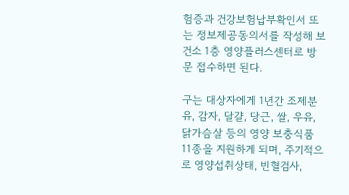험증과 건강보험납부확인서 또는 정보제공동의서를 작성해 보건소 1층 영양플러스센터로 방문 접수하면 된다.

구는 대상자에게 1년간 조제분유, 감자, 달걀, 당근, 쌀, 우유, 닭가슴살 등의 영양 보충식품 11종을 지원하게 되며, 주기적으로 영양섭취상태, 빈혈검사,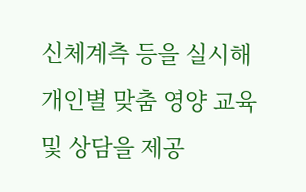신체계측 등을 실시해 개인별 맞춤 영양 교육 및 상담을 제공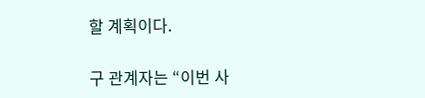할 계획이다.

구 관계자는 “이번 사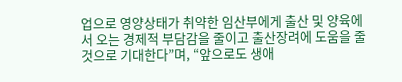업으로 영양상태가 취약한 임산부에게 출산 및 양육에서 오는 경제적 부담감을 줄이고 출산장려에 도움을 줄 것으로 기대한다”며, “앞으로도 생애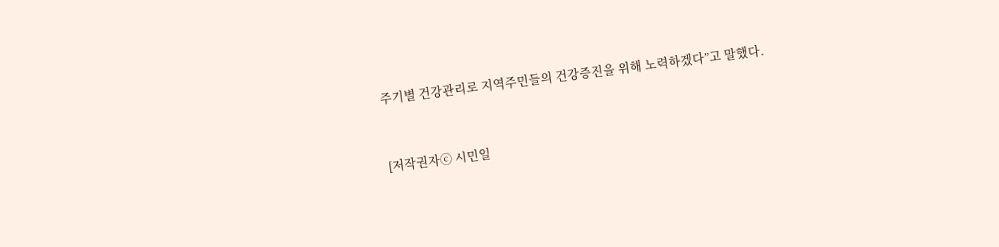주기별 건강관리로 지역주민들의 건강증진을 위해 노력하겠다”고 말했다.



[저작권자ⓒ 시민일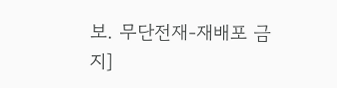보. 무단전재-재배포 금지]